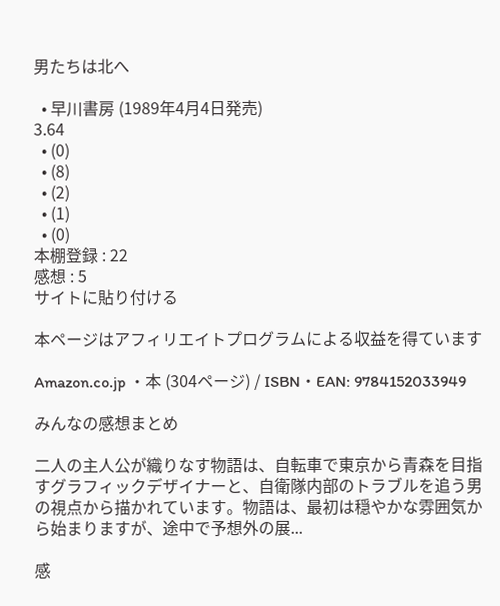男たちは北へ

  • 早川書房 (1989年4月4日発売)
3.64
  • (0)
  • (8)
  • (2)
  • (1)
  • (0)
本棚登録 : 22
感想 : 5
サイトに貼り付ける

本ページはアフィリエイトプログラムによる収益を得ています

Amazon.co.jp ・本 (304ページ) / ISBN・EAN: 9784152033949

みんなの感想まとめ

二人の主人公が織りなす物語は、自転車で東京から青森を目指すグラフィックデザイナーと、自衛隊内部のトラブルを追う男の視点から描かれています。物語は、最初は穏やかな雰囲気から始まりますが、途中で予想外の展...

感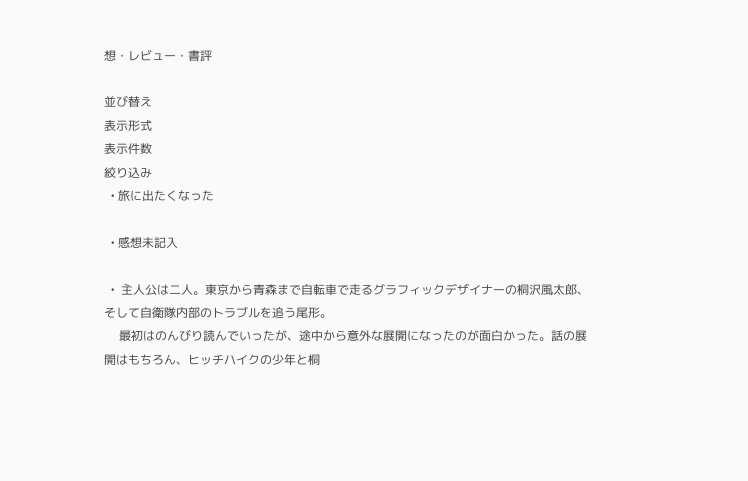想・レビュー・書評

並び替え
表示形式
表示件数
絞り込み
  • 旅に出たくなった

  • 感想未記入

  •  主人公は二人。東京から青森まで自転車で走るグラフィックデザイナーの桐沢風太郎、そして自衛隊内部のトラブルを追う尾形。
     最初はのんびり読んでいったが、途中から意外な展開になったのが面白かった。話の展開はもちろん、ヒッチハイクの少年と桐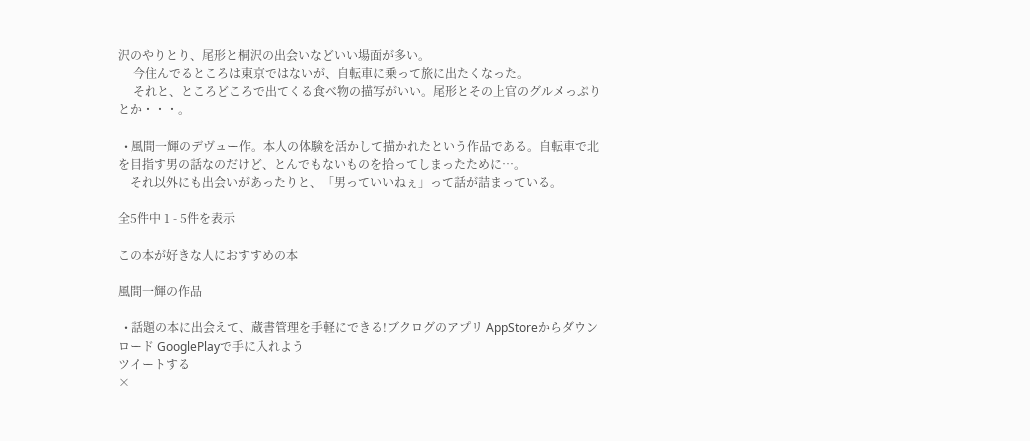沢のやりとり、尾形と桐沢の出会いなどいい場面が多い。
     今住んでるところは東京ではないが、自転車に乗って旅に出たくなった。
     それと、ところどころで出てくる食べ物の描写がいい。尾形とその上官のグルメっぷりとか・・・。

  • 風間一輝のデヴュー作。本人の体験を活かして描かれたという作品である。自転車で北を目指す男の話なのだけど、とんでもないものを拾ってしまったために…。
    それ以外にも出会いがあったりと、「男っていいねぇ」って話が詰まっている。

全5件中 1 - 5件を表示

この本が好きな人におすすめの本

風間一輝の作品

  • 話題の本に出会えて、蔵書管理を手軽にできる!ブクログのアプリ AppStoreからダウンロード GooglePlayで手に入れよう
ツイートする
×